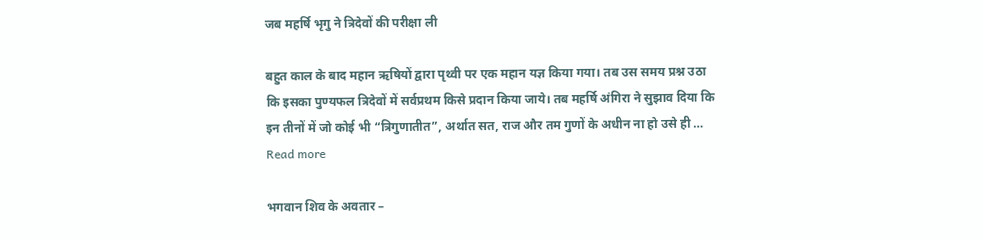जब महर्षि भृगु ने त्रिदेवों की परीक्षा ली

बहुत काल के बाद महान ऋषियों द्वारा पृथ्वी पर एक महान यज्ञ किया गया। तब उस समय प्रश्न उठा कि इसका पुण्यफल त्रिदेवों में सर्वप्रथम किसे प्रदान किया जाये। तब महर्षि अंगिरा ने सुझाव दिया कि इन तीनों में जो कोई भी “त्रिगुणातीत”, अर्थात सत, राज और तम गुणों के अधीन ना हो उसे ही … Read more

भगवान शिव के अवतार –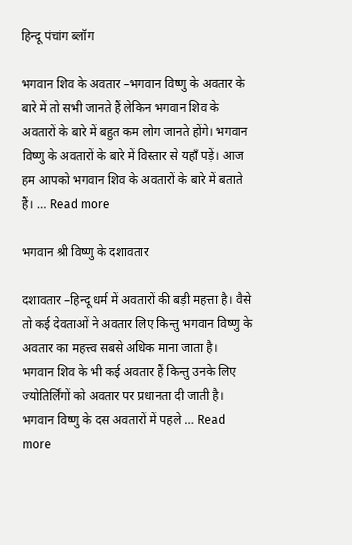हिन्दू पंचांग ब्लॉग

भगवान शिव के अवतार –भगवान विष्णु के अवतार के बारे में तो सभी जानते हैं लेकिन भगवान शिव के अवतारों के बारे में बहुत कम लोग जानते होंगे। भगवान विष्णु के अवतारों के बारे में विस्तार से यहाँ पड़ें। आज हम आपको भगवान शिव के अवतारों के बारे में बताते हैं। … Read more

भगवान श्री विष्णु के दशावतार

दशावतार –हिन्दू धर्म में अवतारों की बड़ी महत्ता है। वैसे तो कई देवताओं ने अवतार लिए किन्तु भगवान विष्णु के अवतार का महत्त्व सबसे अधिक माना जाता है। भगवान शिव के भी कई अवतार हैं किन्तु उनके लिए ज्योतिर्लिंगों को अवतार पर प्रधानता दी जाती है। भगवान विष्णु के दस अवतारों में पहले … Read more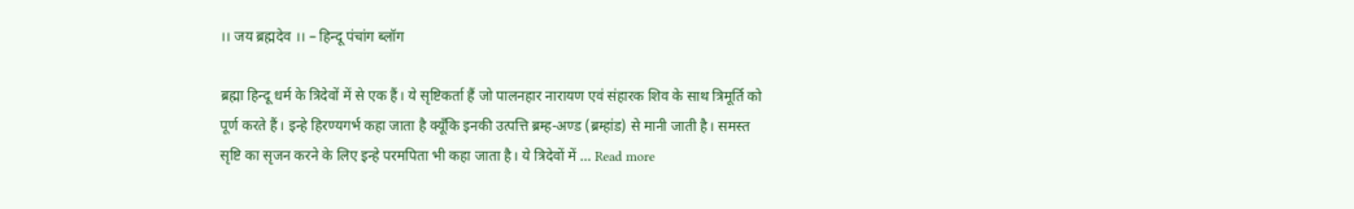।। जय ब्रह्मदेव ।। – हिन्दू पंचांग ब्लॉग

ब्रह्मा हिन्दू धर्म के त्रिदेवों में से एक हैं। ये सृष्टिकर्ता हैं जो पालनहार नारायण एवं संहारक शिव के साथ त्रिमूर्ति को पूर्ण करते हैं। इन्हे हिरण्यगर्भ कहा जाता है क्यूँकि इनकी उत्पत्ति ब्रम्ह-अण्ड (ब्रम्हांड) से मानी जाती है। समस्त सृष्टि का सृजन करने के लिए इन्हे परमपिता भी कहा जाता है। ये त्रिदेवों में … Read more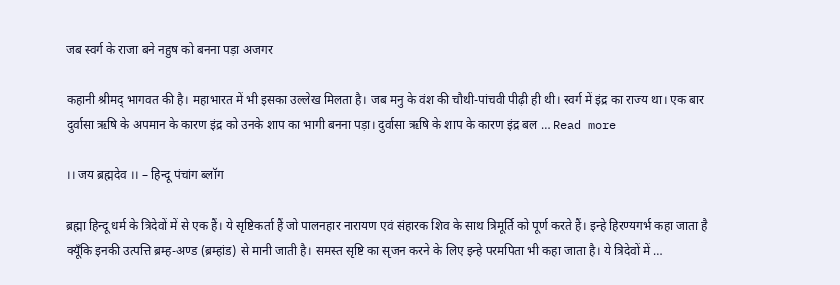जब स्वर्ग के राजा बने नहुष को बनना पड़ा अजगर

कहानी श्रीमद् भागवत की है। महाभारत में भी इसका उल्लेख मिलता है। जब मनु के वंश की चौथी-पांचवी पीढ़ी ही थी। स्वर्ग में इंद्र का राज्य था। एक बार दुर्वासा ऋषि के अपमान के कारण इंद्र को उनके शाप का भागी बनना पड़ा। दुर्वासा ऋषि के शाप के कारण इंद्र बल … Read more

।। जय ब्रह्मदेव ।। – हिन्दू पंचांग ब्लॉग

ब्रह्मा हिन्दू धर्म के त्रिदेवों में से एक हैं। ये सृष्टिकर्ता हैं जो पालनहार नारायण एवं संहारक शिव के साथ त्रिमूर्ति को पूर्ण करते हैं। इन्हे हिरण्यगर्भ कहा जाता है क्यूँकि इनकी उत्पत्ति ब्रम्ह-अण्ड (ब्रम्हांड) से मानी जाती है। समस्त सृष्टि का सृजन करने के लिए इन्हे परमपिता भी कहा जाता है। ये त्रिदेवों में …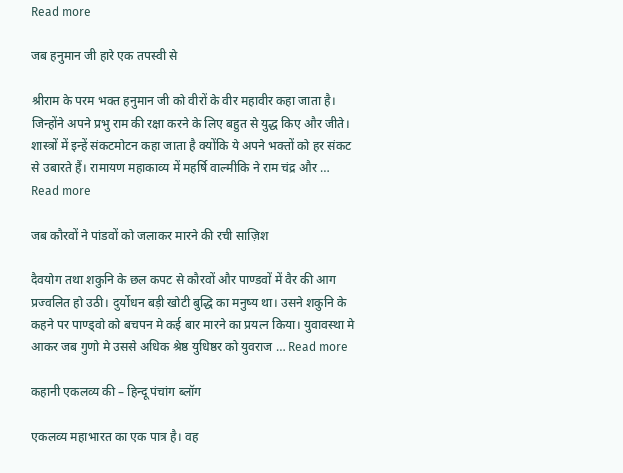Read more

जब हनुमान जी हारे एक तपस्वी से

श्रीराम के परम भक्त हनुमान जी को वीरों के वीर महावीर कहा जाता है। जिन्होंने अपने प्रभु राम की रक्षा करने के लिए बहुत से युद्ध किए और जीते। शास्त्रों में इन्हें संकटमोटन कहा जाता है क्योंकि ये अपने भक्तों को हर संकट से उबारते हैं। रामायण महाकाव्य में महर्षि वाल्मीकि ने राम चंद्र और … Read more

जब कौरवों ने पांडवों को जलाकर मारने की रची साज़िश

दैवयोग तथा शकुनि के छल कपट से कौरवों और पाण्डवों में वैर की आग प्रज्वलित हो उठी। दुर्योधन बड़ी खोटी बुद्धि का मनुष्य था। उसने शकुनि के कहने पर पाण्ड्वो को बचपन मे कई बार मारने का प्रयत्न किया। युवावस्था मे आकर जब गुणो मे उससे अधिक श्रेष्ठ युधिष्ठर को युवराज … Read more

कहानी एकलव्य की – हिन्दू पंचांग ब्लॉग

एकलव्य महाभारत का एक पात्र है। वह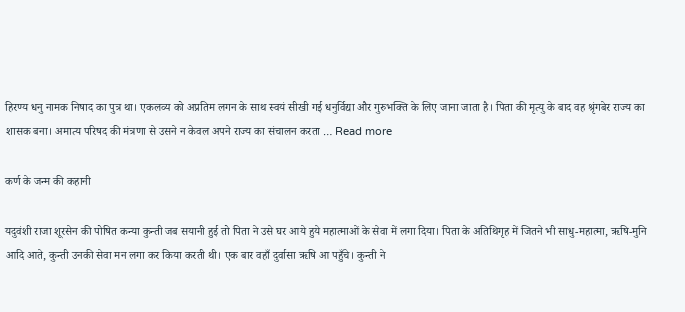हिरण्य धनु नामक निषाद का पुत्र था। एकलव्य को अप्रतिम लगन के साथ स्वयं सीखी गई धनुर्विद्या और गुरुभक्ति के लिए जाना जाता है। पिता की मृत्यु के बाद वह श्रृंगबेर राज्य का शासक बना। अमात्य परिषद की मंत्रणा से उसने न केवल अपने राज्य का संचालन करता … Read more

कर्ण के जन्म की कहानी

यदुवंशी राजा शूरसेन की पोषित कन्या कुन्ती जब सयानी हुई तो पिता ने उसे घर आये हुये महात्माओं के सेवा में लगा दिया। पिता के अतिथिगृह में जितने भी साधु-महात्मा, ऋषि-मुनि आदि आते, कुन्ती उनकी सेवा मन लगा कर किया करती थी। एक बार वहाँ दुर्वासा ऋषि आ पहुँचे। कुन्ती ने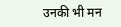उनकी भी मन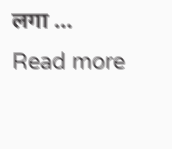लगा … Read more